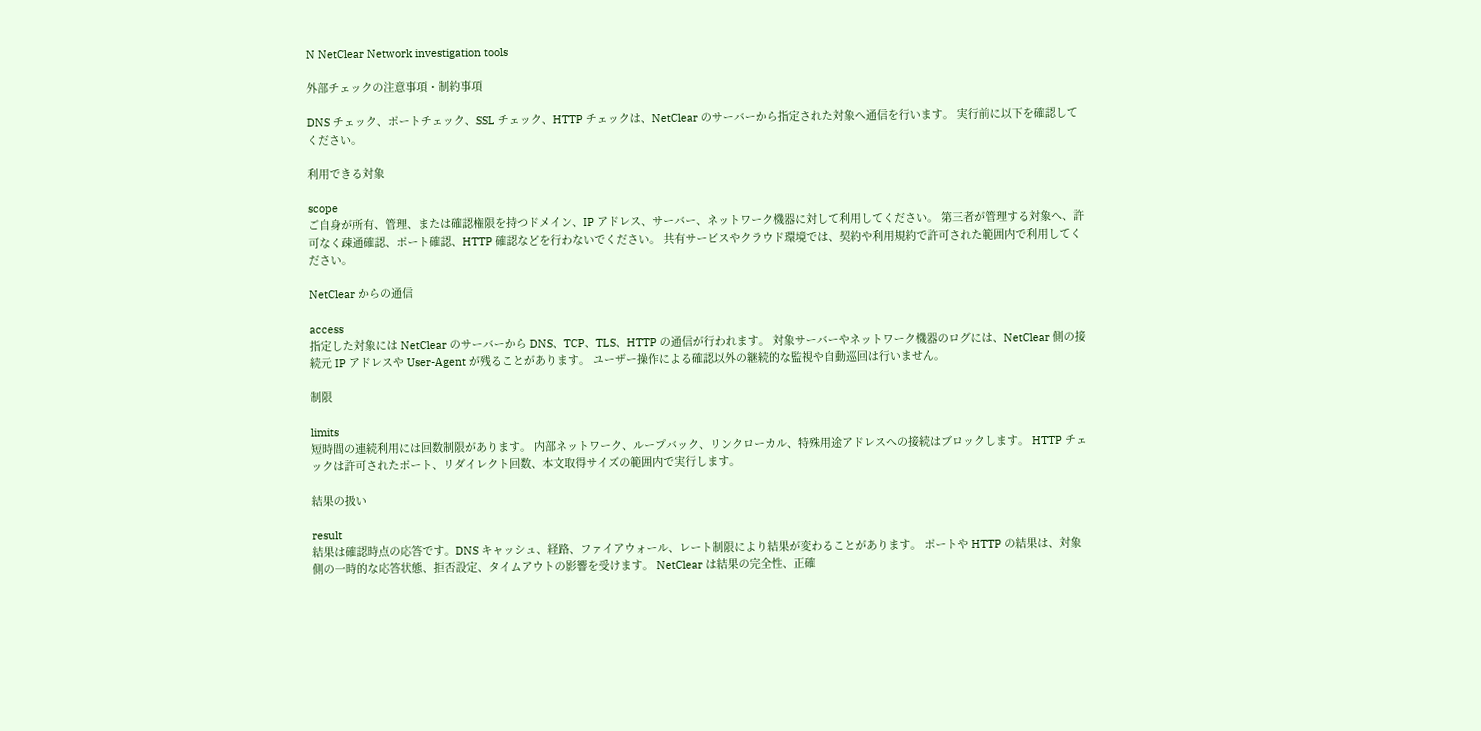N NetClear Network investigation tools

外部チェックの注意事項・制約事項

DNS チェック、ポートチェック、SSL チェック、HTTP チェックは、NetClear のサーバーから指定された対象へ通信を行います。 実行前に以下を確認してください。

利用できる対象

scope
ご自身が所有、管理、または確認権限を持つドメイン、IP アドレス、サーバー、ネットワーク機器に対して利用してください。 第三者が管理する対象へ、許可なく疎通確認、ポート確認、HTTP 確認などを行わないでください。 共有サービスやクラウド環境では、契約や利用規約で許可された範囲内で利用してください。

NetClear からの通信

access
指定した対象には NetClear のサーバーから DNS、TCP、TLS、HTTP の通信が行われます。 対象サーバーやネットワーク機器のログには、NetClear 側の接続元 IP アドレスや User-Agent が残ることがあります。 ユーザー操作による確認以外の継続的な監視や自動巡回は行いません。

制限

limits
短時間の連続利用には回数制限があります。 内部ネットワーク、ループバック、リンクローカル、特殊用途アドレスへの接続はブロックします。 HTTP チェックは許可されたポート、リダイレクト回数、本文取得サイズの範囲内で実行します。

結果の扱い

result
結果は確認時点の応答です。DNS キャッシュ、経路、ファイアウォール、レート制限により結果が変わることがあります。 ポートや HTTP の結果は、対象側の一時的な応答状態、拒否設定、タイムアウトの影響を受けます。 NetClear は結果の完全性、正確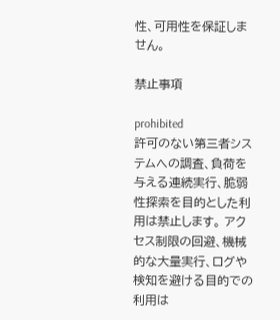性、可用性を保証しません。

禁止事項

prohibited
許可のない第三者システムへの調査、負荷を与える連続実行、脆弱性探索を目的とした利用は禁止します。 アクセス制限の回避、機械的な大量実行、ログや検知を避ける目的での利用は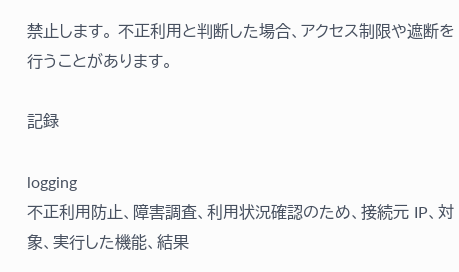禁止します。 不正利用と判断した場合、アクセス制限や遮断を行うことがあります。

記録

logging
不正利用防止、障害調査、利用状況確認のため、接続元 IP、対象、実行した機能、結果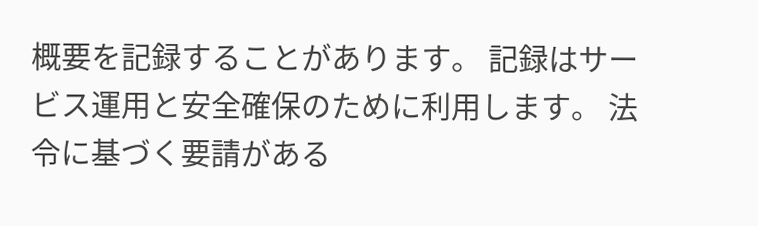概要を記録することがあります。 記録はサービス運用と安全確保のために利用します。 法令に基づく要請がある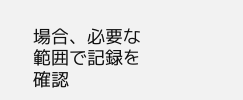場合、必要な範囲で記録を確認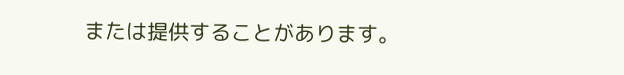または提供することがあります。